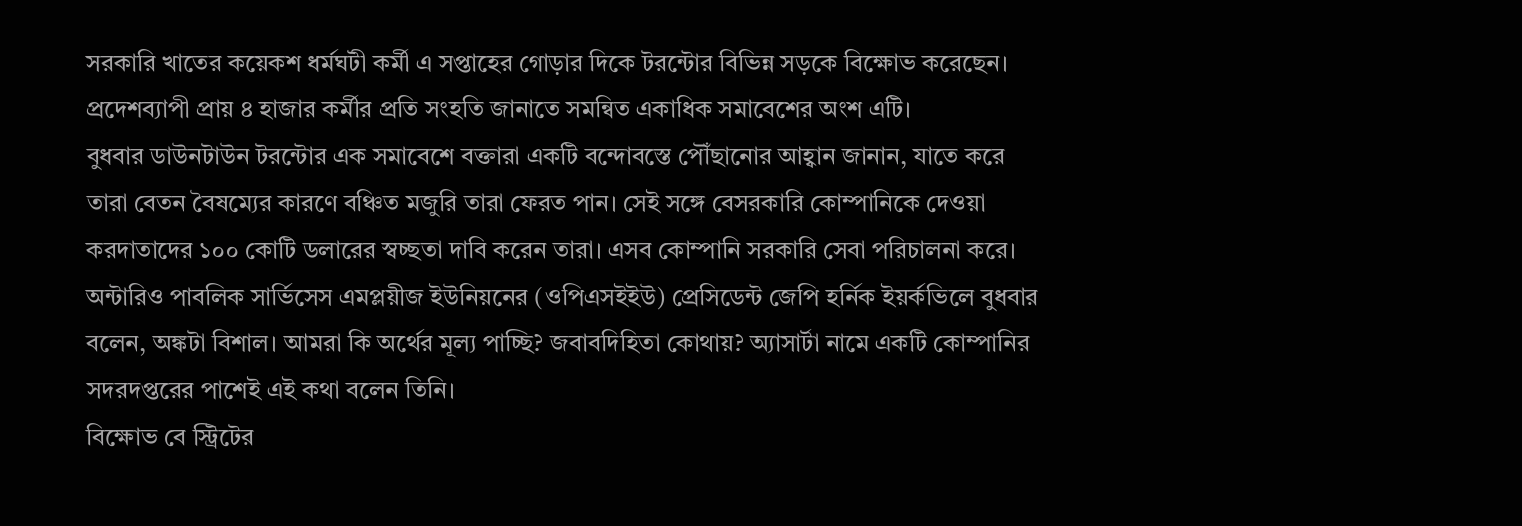সরকারি খাতের কয়েকশ ধর্মঘটী কর্মী এ সপ্তাহের গোড়ার দিকে টরন্টোর বিভিন্ন সড়কে বিক্ষোভ করেছেন। প্রদেশব্যাপী প্রায় ৪ হাজার কর্মীর প্রতি সংহতি জানাতে সমন্বিত একাধিক সমাবেশের অংশ এটি।
বুধবার ডাউনটাউন টরন্টোর এক সমাবেশে বক্তারা একটি বন্দোবস্তে পৌঁছানোর আহ্বান জানান, যাতে করে তারা বেতন বৈষম্যের কারণে বঞ্চিত মজুরি তারা ফেরত পান। সেই সঙ্গে বেসরকারি কোম্পানিকে দেওয়া করদাতাদের ১০০ কোটি ডলারের স্বচ্ছতা দাবি করেন তারা। এসব কোম্পানি সরকারি সেবা পরিচালনা করে।
অন্টারিও পাবলিক সার্ভিসেস এমপ্লয়ীজ ইউনিয়নের (ওপিএসইইউ) প্রেসিডেন্ট জেপি হর্নিক ইয়র্কভিলে বুধবার বলেন, অঙ্কটা বিশাল। আমরা কি অর্থের মূল্য পাচ্ছি? জবাবদিহিতা কোথায়? অ্যাসার্টা নামে একটি কোম্পানির সদরদপ্তরের পাশেই এই কথা বলেন তিনি।
বিক্ষোভ বে স্ট্রিটের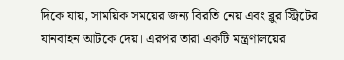দিকে যায়, সাময়িক সময়ের জন্য বিরতি নেয় এবং ব্লুর স্ট্রিটের যানবাহন আটকে দেয়। এরপর তারা একটি মন্ত্রণালয়ের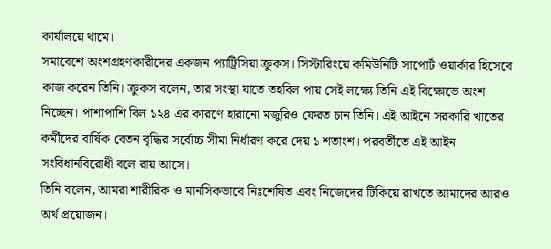কার্যালয়ে থামে।
সমাবেশে অংশগ্রহণকারীদের একজন প্যাট্রিসিয়া ক্রুকস। সিস্টারিংয়ে কমিউনিটি সাপোর্ট ওয়ার্কার হিসেবে কাজ করেন তিনি। ক্রুকস বলেন, তার সংস্থা যাতে তহবিল পায় সেই লক্ষ্যে তিনি এই বিক্ষোভে অংশ নিচ্ছেন। পাশাপাশি বিল ১২৪ এর কারণে হারানো মজুরিও ফেরত চান তিনি। এই আইনে সরকারি খাতের কর্মীদের বার্ষিক বেতন বৃদ্ধির সর্বোচ্চ সীমা নির্ধারণ করে দেয় ১ শতাংশ। পরবর্তীতে এই আইন সংবিধানবিরোধী বলে রায় আসে।
তিনি বলেন, আমরা শারীরিক ও মানসিকভাবে নিঃশেষিত এবং নিজেদের টিকিয়ে রাখতে আমাদের আরও অর্থ প্রয়োজন।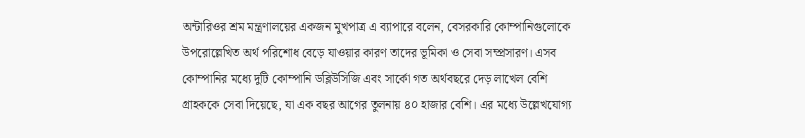অন্টারিওর শ্রম মন্ত্রণালয়ের একজন মুখপাত্র এ ব্যাপারে বলেন, বেসরকারি কোম্পানিগুলোকে উপরোল্লেখিত অর্থ পরিশোধ বেড়ে যাওয়ার কারণ তাদের ভূমিকা ও সেবা সম্প্রসারণ। এসব কোম্পানির মধ্যে দুটি কোম্পানি ডব্লিউসিজি এবং সার্কো গত অর্থবছরে দেড় লাখেল বেশি গ্রাহককে সেবা দিয়েছে, যা এক বছর আগের তুলনায় ৪০ হাজার বেশি। এর মধ্যে উল্লেখযোগ্য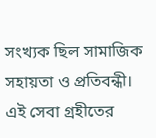সংখ্যক ছিল সামাজিক সহায়তা ও প্রতিবন্ধী। এই সেবা গ্রহীতের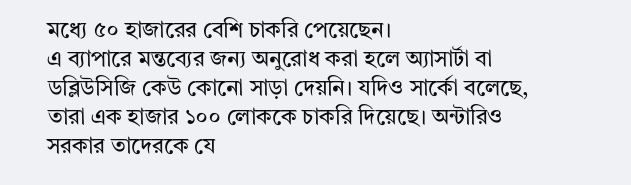মধ্যে ৫০ হাজারের বেশি চাকরি পেয়েছেন।
এ ব্যাপারে মন্তব্যের জন্য অনুরোধ করা হলে অ্যাসার্টা বা ডব্লিউসিজি কেউ কোনো সাড়া দেয়নি। যদিও সার্কো বলেছে, তারা এক হাজার ১০০ লোককে চাকরি দিয়েছে। অন্টারিও সরকার তাদেরকে যে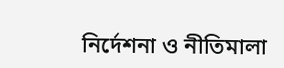নির্দেশনা ও নীতিমালা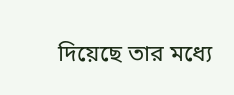দিয়েছে তার মধ্যে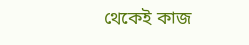থেকেই কাজ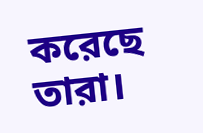করেছে তারা।